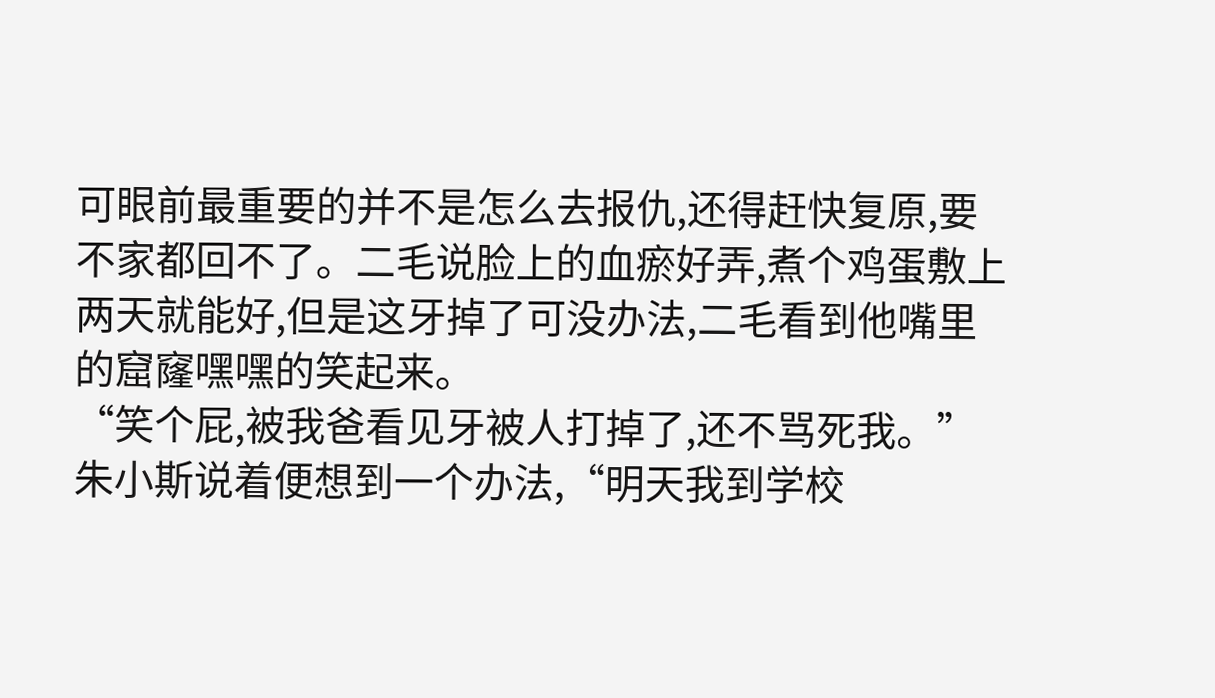可眼前最重要的并不是怎么去报仇,还得赶快复原,要不家都回不了。二毛说脸上的血瘀好弄,煮个鸡蛋敷上两天就能好,但是这牙掉了可没办法,二毛看到他嘴里的窟窿嘿嘿的笑起来。
“笑个屁,被我爸看见牙被人打掉了,还不骂死我。”朱小斯说着便想到一个办法,“明天我到学校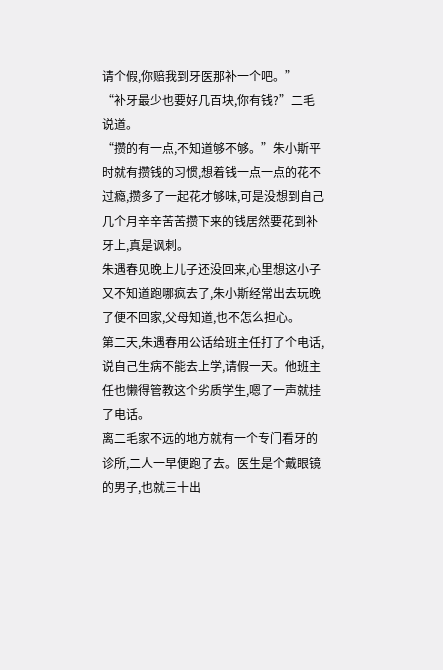请个假,你赔我到牙医那补一个吧。”
“补牙最少也要好几百块,你有钱?”二毛说道。
“攒的有一点,不知道够不够。”朱小斯平时就有攒钱的习惯,想着钱一点一点的花不过瘾,攒多了一起花才够味,可是没想到自己几个月辛辛苦苦攒下来的钱居然要花到补牙上,真是讽刺。
朱遇春见晚上儿子还没回来,心里想这小子又不知道跑哪疯去了,朱小斯经常出去玩晚了便不回家,父母知道,也不怎么担心。
第二天,朱遇春用公话给班主任打了个电话,说自己生病不能去上学,请假一天。他班主任也懒得管教这个劣质学生,嗯了一声就挂了电话。
离二毛家不远的地方就有一个专门看牙的诊所,二人一早便跑了去。医生是个戴眼镜的男子,也就三十出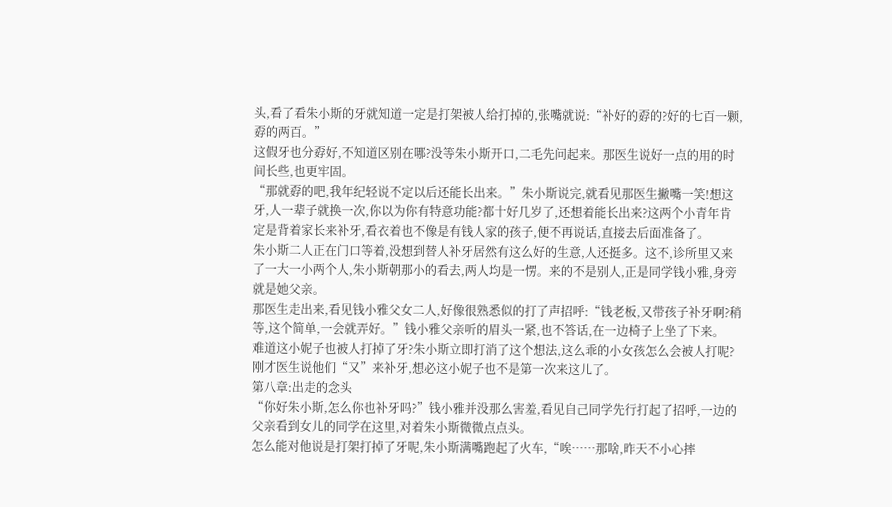头,看了看朱小斯的牙就知道一定是打架被人给打掉的,张嘴就说:“补好的孬的?好的七百一颗,孬的两百。”
这假牙也分孬好,不知道区别在哪?没等朱小斯开口,二毛先问起来。那医生说好一点的用的时间长些,也更牢固。
“那就孬的吧,我年纪轻说不定以后还能长出来。”朱小斯说完,就看见那医生撇嘴一笑!想这牙,人一辈子就换一次,你以为你有特意功能?都十好几岁了,还想着能长出来?这两个小青年肯定是背着家长来补牙,看衣着也不像是有钱人家的孩子,便不再说话,直接去后面准备了。
朱小斯二人正在门口等着,没想到替人补牙居然有这么好的生意,人还挺多。这不,诊所里又来了一大一小两个人,朱小斯朝那小的看去,两人均是一愣。来的不是别人,正是同学钱小雅,身旁就是她父亲。
那医生走出来,看见钱小雅父女二人,好像很熟悉似的打了声招呼:“钱老板,又带孩子补牙啊?稍等,这个简单,一会就弄好。”钱小雅父亲听的眉头一紧,也不答话,在一边椅子上坐了下来。
难道这小妮子也被人打掉了牙?朱小斯立即打消了这个想法,这么乖的小女孩怎么会被人打呢?刚才医生说他们“又”来补牙,想必这小妮子也不是第一次来这儿了。
第八章:出走的念头
“你好朱小斯,怎么你也补牙吗?”钱小雅并没那么害羞,看见自己同学先行打起了招呼,一边的父亲看到女儿的同学在这里,对着朱小斯微微点点头。
怎么能对他说是打架打掉了牙呢,朱小斯满嘴跑起了火车,“唉……那啥,昨天不小心摔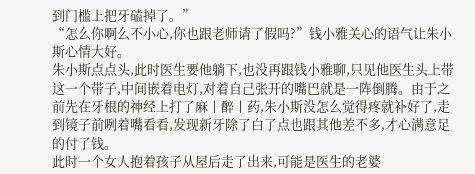到门槛上把牙磕掉了。”
“怎么你啊么不小心,你也跟老师请了假吗?”钱小雅关心的语气让朱小斯心情大好。
朱小斯点点头,此时医生要他躺下,也没再跟钱小雅聊,只见他医生头上带这一个带子,中间嵌着电灯,对着自己张开的嘴巴就是一阵倒腾。由于之前先在牙根的神经上打了麻丨醉丨药,朱小斯没怎么觉得疼就补好了,走到镜子前咧着嘴看看,发现新牙除了白了点也跟其他差不多,才心满意足的付了钱。
此时一个女人抱着孩子从屋后走了出来,可能是医生的老婆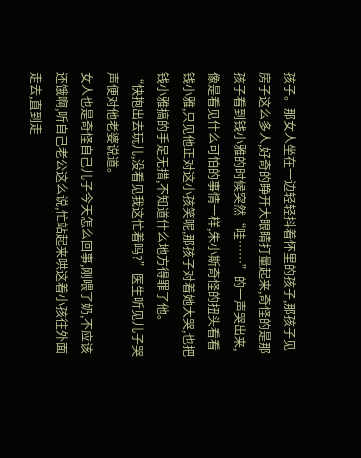孩子。那女人坐在一边轻轻抖着怀里的孩子,那孩子见房子这么多人,好奇的睁开大眼睛打量起来,奇怪的是那孩子看到钱小雅的时候突然“哇……”的一声哭出来,像是看见什么可怕的事情一样,朱小斯奇怪的扭头看看钱小雅,只见他正对这小孩笑呢,那孩子对着她大哭,也把钱小雅搞的手足无措,不知道什么地方得罪了他。
“快抱出去玩儿,没看见我这忙着吗?”医生听见儿子哭声便对他老婆说道。
女人也是奇怪自己儿子今天怎么回事,刚喂了奶,不应该还饿啊,听自己老公这么说,忙站起来哄这着小孩往外面走去,直到走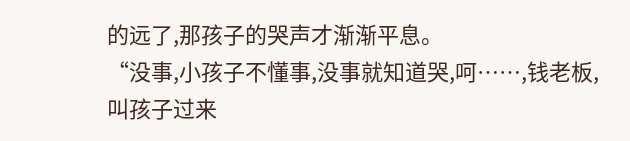的远了,那孩子的哭声才渐渐平息。
“没事,小孩子不懂事,没事就知道哭,呵……,钱老板,叫孩子过来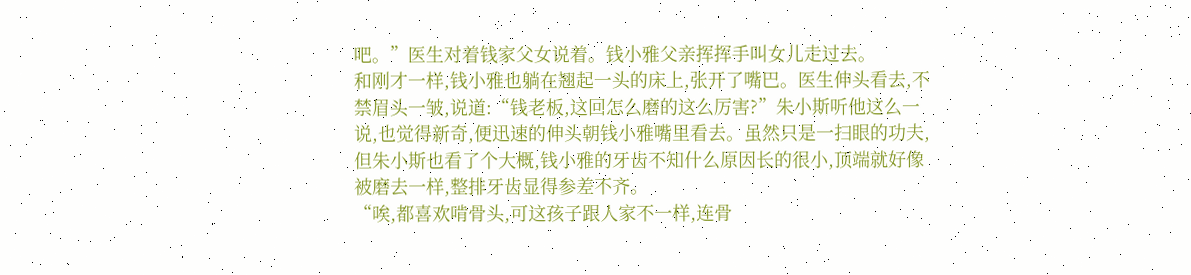吧。”医生对着钱家父女说着。钱小雅父亲挥挥手叫女儿走过去。
和刚才一样,钱小雅也躺在翘起一头的床上,张开了嘴巴。医生伸头看去,不禁眉头一皱,说道:“钱老板,这回怎么磨的这么厉害?”朱小斯听他这么一说,也觉得新奇,便迅速的伸头朝钱小雅嘴里看去。虽然只是一扫眼的功夫,但朱小斯也看了个大概,钱小雅的牙齿不知什么原因长的很小,顶端就好像被磨去一样,整排牙齿显得参差不齐。
“唉,都喜欢啃骨头,可这孩子跟人家不一样,连骨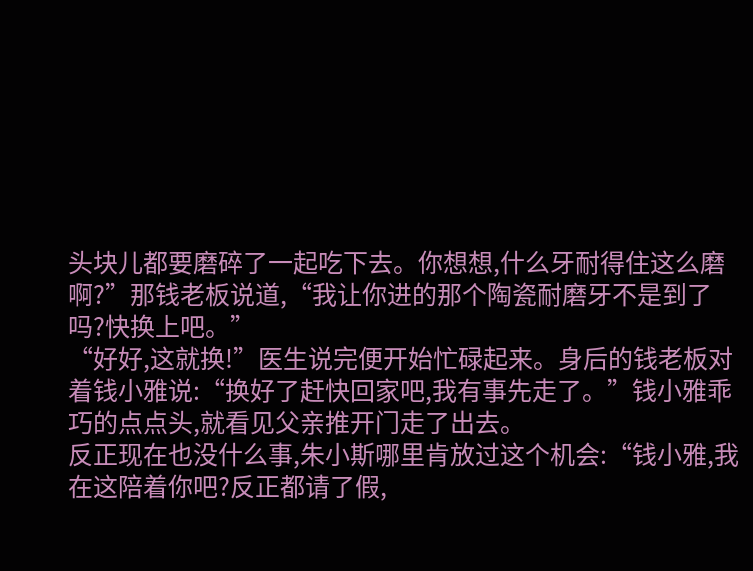头块儿都要磨碎了一起吃下去。你想想,什么牙耐得住这么磨啊?”那钱老板说道,“我让你进的那个陶瓷耐磨牙不是到了吗?快换上吧。”
“好好,这就换!”医生说完便开始忙碌起来。身后的钱老板对着钱小雅说:“换好了赶快回家吧,我有事先走了。”钱小雅乖巧的点点头,就看见父亲推开门走了出去。
反正现在也没什么事,朱小斯哪里肯放过这个机会:“钱小雅,我在这陪着你吧?反正都请了假,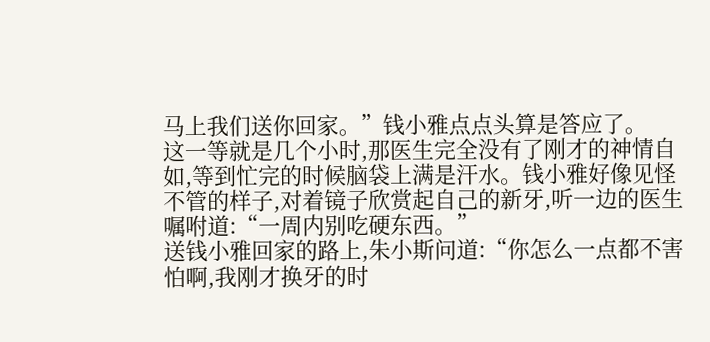马上我们送你回家。”钱小雅点点头算是答应了。
这一等就是几个小时,那医生完全没有了刚才的神情自如,等到忙完的时候脑袋上满是汗水。钱小雅好像见怪不管的样子,对着镜子欣赏起自己的新牙,听一边的医生嘱咐道:“一周内别吃硬东西。”
送钱小雅回家的路上,朱小斯问道:“你怎么一点都不害怕啊,我刚才换牙的时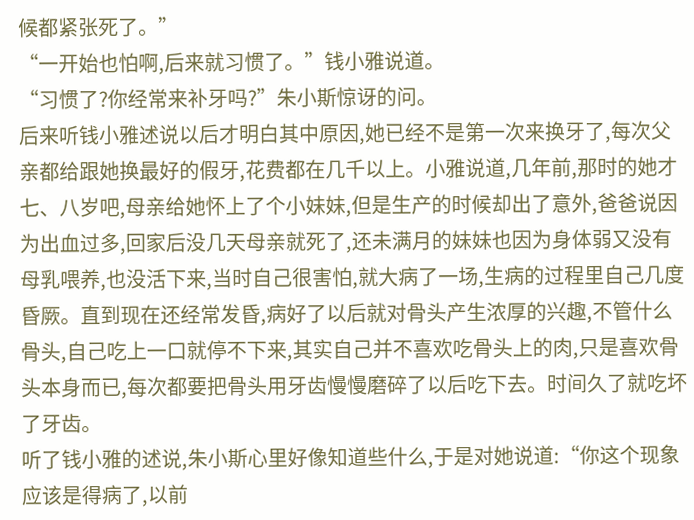候都紧张死了。”
“一开始也怕啊,后来就习惯了。”钱小雅说道。
“习惯了?你经常来补牙吗?”朱小斯惊讶的问。
后来听钱小雅述说以后才明白其中原因,她已经不是第一次来换牙了,每次父亲都给跟她换最好的假牙,花费都在几千以上。小雅说道,几年前,那时的她才七、八岁吧,母亲给她怀上了个小妹妹,但是生产的时候却出了意外,爸爸说因为出血过多,回家后没几天母亲就死了,还未满月的妹妹也因为身体弱又没有母乳喂养,也没活下来,当时自己很害怕,就大病了一场,生病的过程里自己几度昏厥。直到现在还经常发昏,病好了以后就对骨头产生浓厚的兴趣,不管什么骨头,自己吃上一口就停不下来,其实自己并不喜欢吃骨头上的肉,只是喜欢骨头本身而已,每次都要把骨头用牙齿慢慢磨碎了以后吃下去。时间久了就吃坏了牙齿。
听了钱小雅的述说,朱小斯心里好像知道些什么,于是对她说道:“你这个现象应该是得病了,以前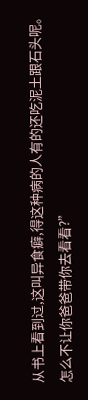从书上看到过,这叫异食癖,得这种病的人有的还吃泥土跟石头呢。怎么不让你爸爸带你去看看?”